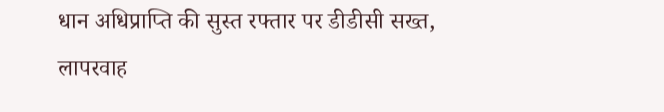धान अधिप्राप्ति की सुस्त रफ्तार पर डीडीसी सख्त, लापरवाह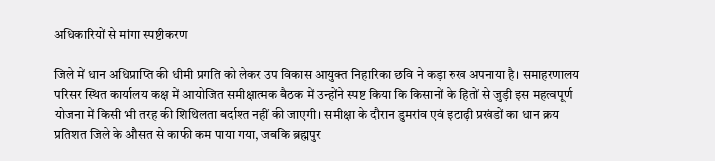अधिकारियों से मांगा स्पष्टीकरण

जिले में धान अधिप्राप्ति की धीमी प्रगति को लेकर उप विकास आयुक्त निहारिका छवि ने कड़ा रुख अपनाया है। समाहरणालय परिसर स्थित कार्यालय कक्ष में आयोजित समीक्षात्मक बैठक में उन्होंने स्पष्ट किया कि किसानों के हितों से जुड़ी इस महत्वपूर्ण योजना में किसी भी तरह की शिथिलता बर्दाश्त नहीं की जाएगी। समीक्षा के दौरान डुमरांव एवं इटाढ़ी प्रखंडों का धान क्रय प्रतिशत जिले के औसत से काफी कम पाया गया, जबकि ब्रह्मपुर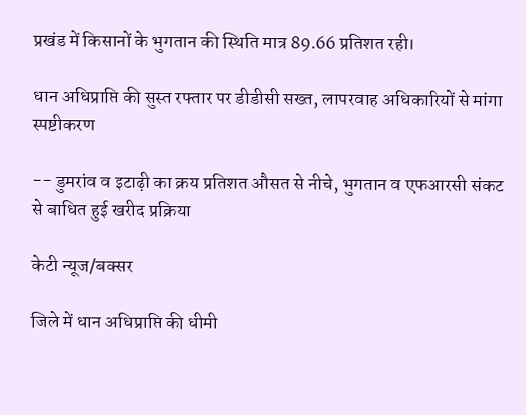प्रखंड में किसानों के भुगतान की स्थिति मात्र 89.66 प्रतिशत रही।

धान अधिप्राप्ति की सुस्त रफ्तार पर डीडीसी सख्त, लापरवाह अधिकारियों से मांगा स्पष्टीकरण

-- डुमरांव व इटाढ़ी का क्रय प्रतिशत औसत से नीचे, भुगतान व एफआरसी संकट से बाधित हुई खरीद प्रक्रिया

केटी न्यूज/बक्सर

जिले में धान अधिप्राप्ति की धीमी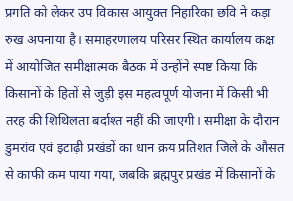प्रगति को लेकर उप विकास आयुक्त निहारिका छवि ने कड़ा रुख अपनाया है। समाहरणालय परिसर स्थित कार्यालय कक्ष में आयोजित समीक्षात्मक बैठक में उन्होंने स्पष्ट किया कि किसानों के हितों से जुड़ी इस महत्वपूर्ण योजना में किसी भी तरह की शिथिलता बर्दाश्त नहीं की जाएगी। समीक्षा के दौरान डुमरांव एवं इटाढ़ी प्रखंडों का धान क्रय प्रतिशत जिले के औसत से काफी कम पाया गया, जबकि ब्रह्मपुर प्रखंड में किसानों के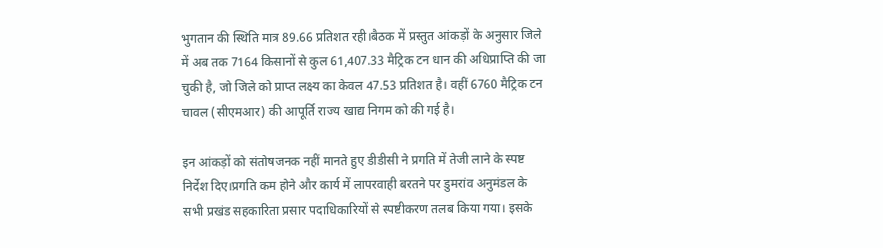भुगतान की स्थिति मात्र 89.66 प्रतिशत रही।बैठक में प्रस्तुत आंकड़ों के अनुसार जिले में अब तक 7164 किसानों से कुल 61,407.33 मैट्रिक टन धान की अधिप्राप्ति की जा चुकी है, जो जिले को प्राप्त लक्ष्य का केवल 47.53 प्रतिशत है। वहीं 6760 मैट्रिक टन चावल (सीएमआर) की आपूर्ति राज्य खाद्य निगम को की गई है।

इन आंकड़ों को संतोषजनक नहीं मानते हुए डीडीसी ने प्रगति में तेजी लाने के स्पष्ट निर्देश दिए।प्रगति कम होने और कार्य में लापरवाही बरतने पर डुमरांव अनुमंडल के सभी प्रखंड सहकारिता प्रसार पदाधिकारियों से स्पष्टीकरण तलब किया गया। इसके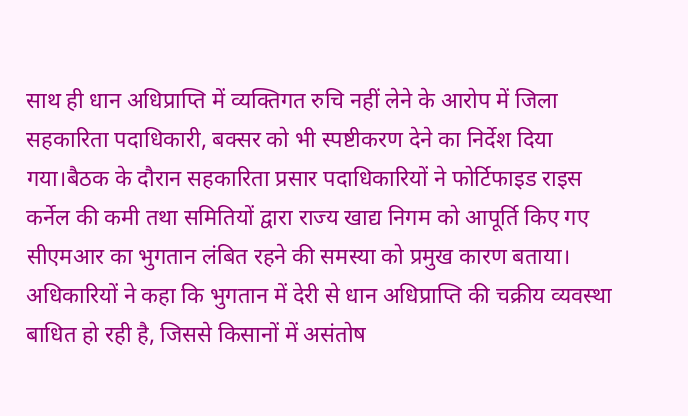साथ ही धान अधिप्राप्ति में व्यक्तिगत रुचि नहीं लेने के आरोप में जिला सहकारिता पदाधिकारी, बक्सर को भी स्पष्टीकरण देने का निर्देश दिया गया।बैठक के दौरान सहकारिता प्रसार पदाधिकारियों ने फोर्टिफाइड राइस कर्नेल की कमी तथा समितियों द्वारा राज्य खाद्य निगम को आपूर्ति किए गए सीएमआर का भुगतान लंबित रहने की समस्या को प्रमुख कारण बताया। अधिकारियों ने कहा कि भुगतान में देरी से धान अधिप्राप्ति की चक्रीय व्यवस्था बाधित हो रही है, जिससे किसानों में असंतोष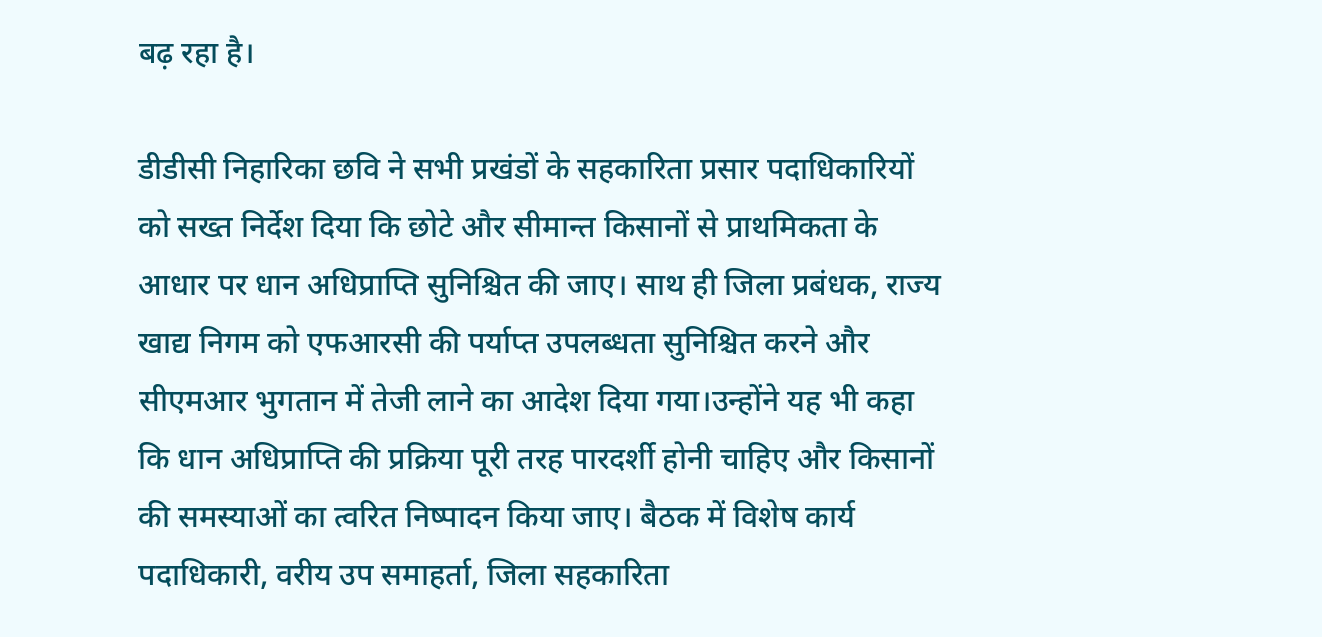बढ़ रहा है।

डीडीसी निहारिका छवि ने सभी प्रखंडों के सहकारिता प्रसार पदाधिकारियों को सख्त निर्देश दिया कि छोटे और सीमान्त किसानों से प्राथमिकता के आधार पर धान अधिप्राप्ति सुनिश्चित की जाए। साथ ही जिला प्रबंधक, राज्य खाद्य निगम को एफआरसी की पर्याप्त उपलब्धता सुनिश्चित करने और सीएमआर भुगतान में तेजी लाने का आदेश दिया गया।उन्होंने यह भी कहा कि धान अधिप्राप्ति की प्रक्रिया पूरी तरह पारदर्शी होनी चाहिए और किसानों की समस्याओं का त्वरित निष्पादन किया जाए। बैठक में विशेष कार्य पदाधिकारी, वरीय उप समाहर्ता, जिला सहकारिता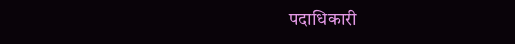पदाधिकारी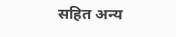सहित अन्य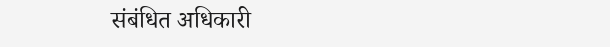संबंधित अधिकारी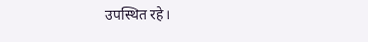उपस्थित रहे।